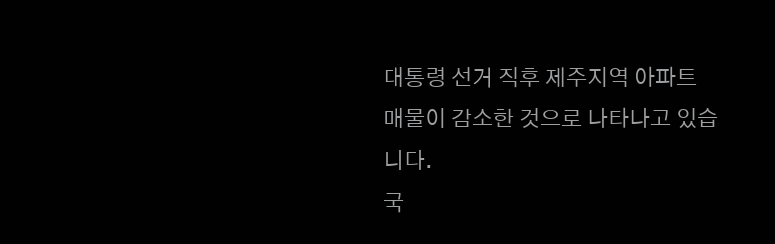대통령 선거 직후 제주지역 아파트 매물이 감소한 것으로 나타나고 있습니다.
국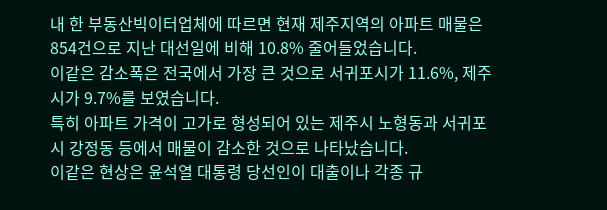내 한 부동산빅이터업체에 따르면 현재 제주지역의 아파트 매물은 854건으로 지난 대선일에 비해 10.8% 줄어들었습니다.
이같은 감소폭은 전국에서 가장 큰 것으로 서귀포시가 11.6%, 제주시가 9.7%를 보였습니다.
특히 아파트 가격이 고가로 형성되어 있는 제주시 노형동과 서귀포시 강정동 등에서 매물이 감소한 것으로 나타났습니다.
이같은 현상은 윤석열 대통령 당선인이 대출이나 각종 규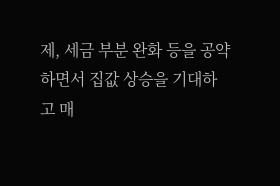제, 세금 부분 완화 등을 공약하면서 집값 상승을 기대하고 매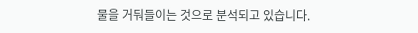물을 거둬들이는 것으로 분석되고 있습니다.